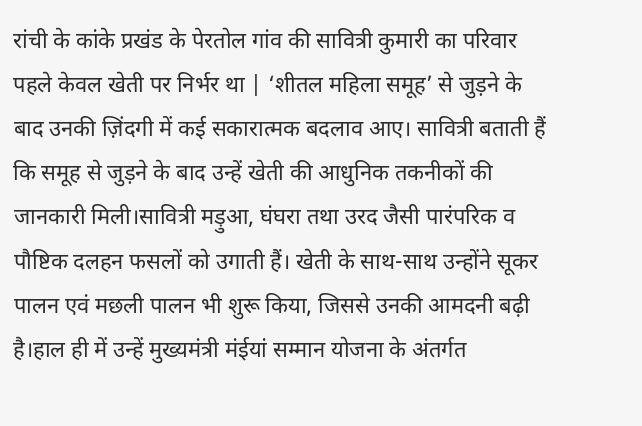रांची के कांके प्रखंड के पेरतोल गांव की सावित्री कुमारी का परिवार पहले केवल खेती पर निर्भर था | ‘शीतल महिला समूह’ से जुड़ने के बाद उनकी ज़िंदगी में कई सकारात्मक बदलाव आए। सावित्री बताती हैं कि समूह से जुड़ने के बाद उन्हें खेती की आधुनिक तकनीकों की जानकारी मिली।सावित्री मड़ुआ, घंघरा तथा उरद जैसी पारंपरिक व पौष्टिक दलहन फसलों को उगाती हैं। खेती के साथ-साथ उन्होंने सूकर पालन एवं मछली पालन भी शुरू किया, जिससे उनकी आमदनी बढ़ी है।हाल ही में उन्हें मुख्यमंत्री मंईयां सम्मान योजना के अंतर्गत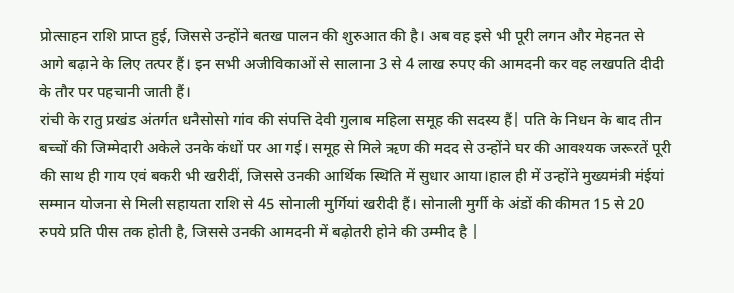प्रोत्साहन राशि प्राप्त हुई, जिससे उन्होंने बतख पालन की शुरुआत की है। अब वह इसे भी पूरी लगन और मेहनत से आगे बढ़ाने के लिए तत्पर हैं। इन सभी अजीविकाओं से सालाना 3 से 4 लाख रुपए की आमदनी कर वह लखपति दीदी के तौर पर पहचानी जाती हैं।
रांची के रातु प्रखंड अंतर्गत धनैसोसो गांव की संपत्ति देवी गुलाब महिला समूह की सदस्य हैं| पति के निधन के बाद तीन बच्चों की जिम्मेदारी अकेले उनके कंधों पर आ गई। समूह से मिले ऋण की मदद से उन्होंने घर की आवश्यक जरूरतें पूरी की साथ ही गाय एवं बकरी भी खरीदीं, जिससे उनकी आर्थिक स्थिति में सुधार आया।हाल ही में उन्होंने मुख्यमंत्री मंईयां सम्मान योजना से मिली सहायता राशि से 45 सोनाली मुर्गियां खरीदी हैं। सोनाली मुर्गी के अंडों की कीमत 15 से 20 रुपये प्रति पीस तक होती है, जिससे उनकी आमदनी में बढ़ोतरी होने की उम्मीद है |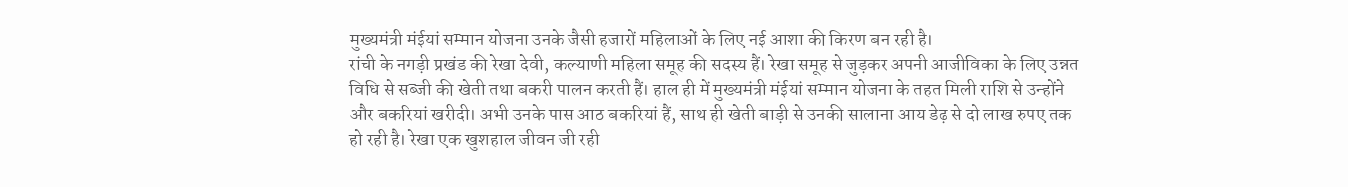मुख्यमंत्री मंईयां सम्मान योजना उनके जैसी हजारों महिलाओं के लिए नई आशा की किरण बन रही है।
रांची के नगड़ी प्रखंड की रेखा देवी, कल्याणी महिला समूह की सदस्य हैं। रेखा समूह से जुड़कर अपनी आजीविका के लिए उन्नत विधि से सब्जी की खेती तथा बकरी पालन करती हैं। हाल ही में मुख्यमंत्री मंईयां सम्मान योजना के तहत मिली राशि से उन्होंने और बकरियां खरीदी। अभी उनके पास आठ बकरियां हैं, साथ ही खेती बाड़ी से उनकी सालाना आय डेढ़ से दो लाख रुपए तक हो रही है। रेखा एक खुशहाल जीवन जी रही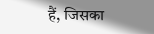हैं, जिसका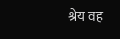श्रेय वह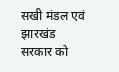सखी मंडल एवं झारखंड सरकार को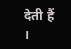देती हैं ।